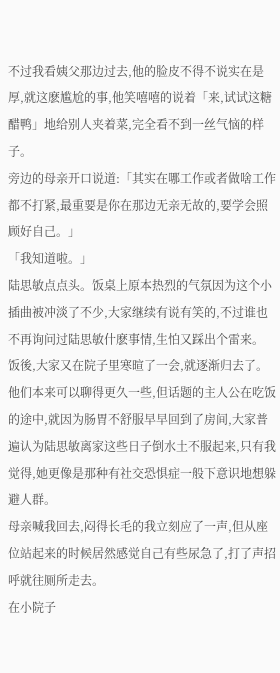不过我看姨父那边过去,他的脸皮不得不说实在是厚,就这麽尴尬的事,他笑嘻嘻的说着「来,试试这糖醋鸭」地给别人夹着菜,完全看不到一丝气恼的样子。
旁边的母亲开口说道:「其实在哪工作或者做啥工作都不打紧,最重要是你在那边无亲无故的,要学会照顾好自己。」
「我知道啦。」
陆思敏点点头。饭桌上原本热烈的气氛因为这个小插曲被冲淡了不少,大家继续有说有笑的,不过谁也不再询问过陆思敏什麽事情,生怕又踩出个雷来。
饭後,大家又在院子里寒暄了一会,就逐渐归去了。他们本来可以聊得更久一些,但话题的主人公在吃饭的途中,就因为肠胃不舒服早早回到了房间,大家普遍认为陆思敏离家这些日子倒水土不服起来,只有我觉得,她更像是那种有社交恐惧症一般下意识地想躲避人群。
母亲喊我回去,闷得长毛的我立刻应了一声,但从座位站起来的时候居然感觉自己有些尿急了,打了声招呼就往厕所走去。
在小院子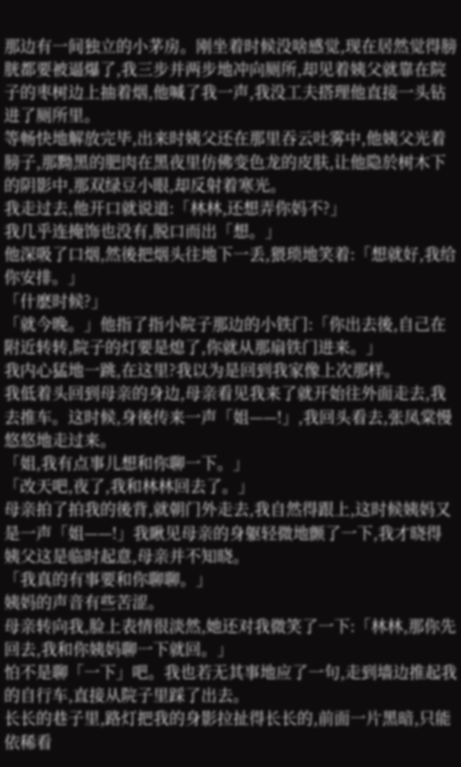那边有一间独立的小茅房。刚坐着时候没啥感觉,现在居然觉得膀胱都要被逼爆了,我三步并两步地冲向厕所,却见着姨父就靠在院子的枣树边上抽着烟,他喊了我一声,我没工夫搭理他直接一头钻进了厕所里。
等畅快地解放完毕,出来时姨父还在那里吞云吐雾中,他姨父光着膀子,那黝黑的肥肉在黑夜里仿佛变色龙的皮肤,让他隐於树木下的阴影中,那双绿豆小眼,却反射着寒光。
我走过去,他开口就说道:「林林,还想弄你妈不?」
我几乎连掩饰也没有,脱口而出「想。」
他深吸了口烟,然後把烟头往地下一丢,猥琐地笑着:「想就好,我给你安排。」
「什麽时候?」
「就今晚。」他指了指小院子那边的小铁门:「你出去後,自己在附近转转,院子的灯要是熄了,你就从那扇铁门进来。」
我内心猛地一跳,在这里?我以为是回到我家像上次那样。
我低着头回到母亲的身边,母亲看见我来了就开始往外面走去,我去推车。这时候,身後传来一声「姐——!」,我回头看去,张凤棠慢悠悠地走过来。
「姐,我有点事儿想和你聊一下。」
「改天吧,夜了,我和林林回去了。」
母亲拍了拍我的後背,就朝门外走去,我自然得跟上,这时候姨妈又是一声「姐——!」我瞅见母亲的身躯轻微地颤了一下,我才晓得姨父这是临时起意,母亲并不知晓。
「我真的有事要和你聊聊。」
姨妈的声音有些苦涩。
母亲转向我,脸上表情很淡然,她还对我微笑了一下:「林林,那你先回去,我和你姨妈聊一下就回。」
怕不是聊「一下」吧。我也若无其事地应了一句,走到墙边推起我的自行车,直接从院子里踩了出去。
长长的巷子里,路灯把我的身影拉扯得长长的,前面一片黑暗,只能依稀看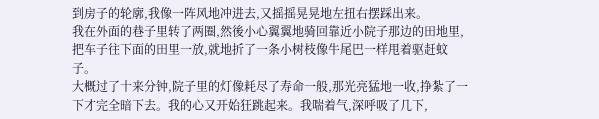到房子的轮廓,我像一阵风地冲进去,又摇摇晃晃地左扭右摆踩出来。
我在外面的巷子里转了两圈,然後小心翼翼地骑回靠近小院子那边的田地里,把车子往下面的田里一放,就地折了一条小树枝像牛尾巴一样甩着驱赶蚊子。
大概过了十来分钟,院子里的灯像耗尽了寿命一般,那光亮猛地一收,挣紮了一下才完全暗下去。我的心又开始狂跳起来。我喘着气,深呼吸了几下,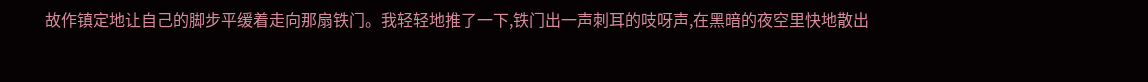故作镇定地让自己的脚步平缓着走向那扇铁门。我轻轻地推了一下,铁门出一声刺耳的吱呀声,在黑暗的夜空里快地散出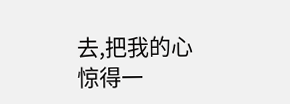去,把我的心惊得一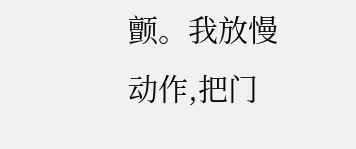颤。我放慢动作,把门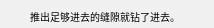推出足够进去的缝隙就钻了进去。